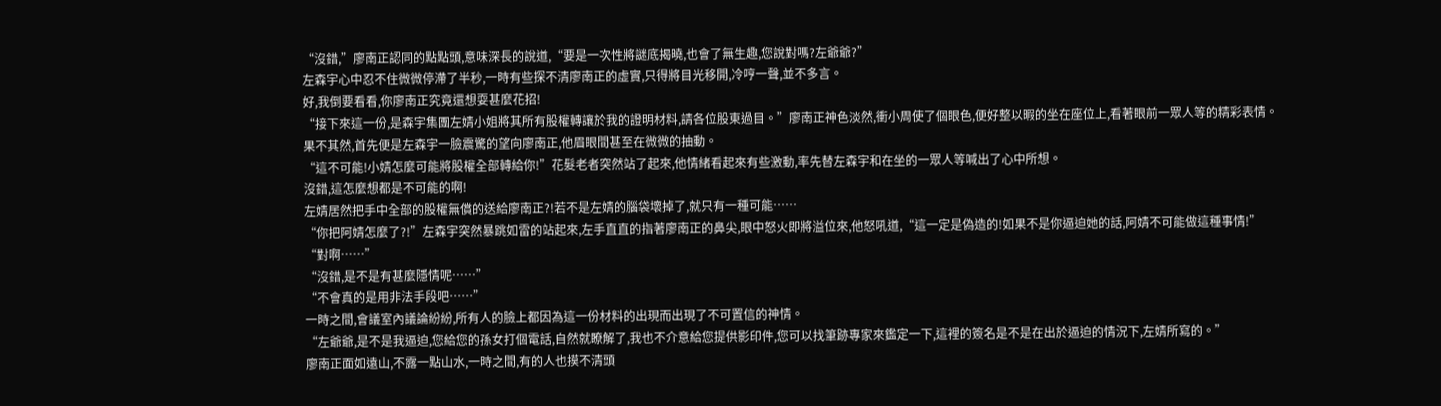“沒錯,”廖南正認同的點點頭,意味深長的說道,“要是一次性將謎底揭曉,也會了無生趣,您說對嗎?左爺爺?”
左森宇心中忍不住微微停滯了半秒,一時有些探不清廖南正的虛實,只得將目光移開,冷哼一聲,並不多言。
好,我倒要看看,你廖南正究竟還想耍甚麼花招!
“接下來這一份,是森宇集團左婧小姐將其所有股權轉讓於我的證明材料,請各位股東過目。”廖南正神色淡然,衝小周使了個眼色,便好整以暇的坐在座位上,看著眼前一眾人等的精彩表情。
果不其然,首先便是左森宇一臉震驚的望向廖南正,他眉眼間甚至在微微的抽動。
“這不可能!小婧怎麼可能將股權全部轉給你!”花髮老者突然站了起來,他情緒看起來有些激動,率先替左森宇和在坐的一眾人等喊出了心中所想。
沒錯,這怎麼想都是不可能的啊!
左婧居然把手中全部的股權無償的送給廖南正?!若不是左婧的腦袋壞掉了,就只有一種可能……
“你把阿婧怎麼了?!”左森宇突然暴跳如雷的站起來,左手直直的指著廖南正的鼻尖,眼中怒火即將溢位來,他怒吼道,“這一定是偽造的!如果不是你逼迫她的話,阿婧不可能做這種事情!”
“對啊……”
“沒錯,是不是有甚麼隱情呢……”
“不會真的是用非法手段吧……”
一時之間,會議室內議論紛紛,所有人的臉上都因為這一份材料的出現而出現了不可置信的神情。
“左爺爺,是不是我逼迫,您給您的孫女打個電話,自然就瞭解了,我也不介意給您提供影印件,您可以找筆跡專家來鑑定一下,這裡的簽名是不是在出於逼迫的情況下,左婧所寫的。”
廖南正面如遠山,不露一點山水,一時之間,有的人也摸不清頭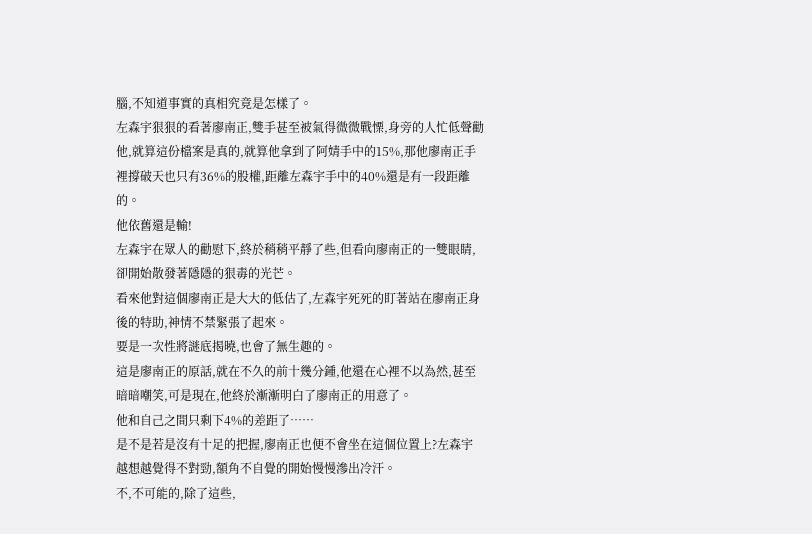腦,不知道事實的真相究竟是怎樣了。
左森宇狠狠的看著廖南正,雙手甚至被氣得微微戰慄,身旁的人忙低聲勸他,就算這份檔案是真的,就算他拿到了阿婧手中的15%,那他廖南正手裡撐破天也只有36%的股權,距離左森宇手中的40%還是有一段距離的。
他依舊還是輸!
左森宇在眾人的勸慰下,終於稍稍平靜了些,但看向廖南正的一雙眼睛,卻開始散發著隱隱的狠毒的光芒。
看來他對這個廖南正是大大的低估了,左森宇死死的盯著站在廖南正身後的特助,神情不禁緊張了起來。
要是一次性將謎底揭曉,也會了無生趣的。
這是廖南正的原話,就在不久的前十幾分鍾,他還在心裡不以為然,甚至暗暗嘲笑,可是現在,他終於漸漸明白了廖南正的用意了。
他和自己之間只剩下4%的差距了……
是不是若是沒有十足的把握,廖南正也便不會坐在這個位置上?左森宇越想越覺得不對勁,額角不自覺的開始慢慢滲出冷汗。
不,不可能的,除了這些,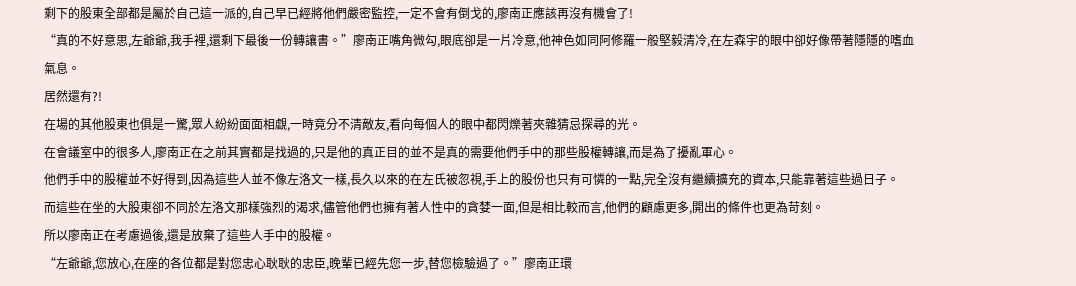剩下的股東全部都是屬於自己這一派的,自己早已經將他們嚴密監控,一定不會有倒戈的,廖南正應該再沒有機會了!
“真的不好意思,左爺爺,我手裡,還剩下最後一份轉讓書。”廖南正嘴角微勾,眼底卻是一片冷意,他神色如同阿修羅一般堅毅清冷,在左森宇的眼中卻好像帶著隱隱的嗜血氣息。
居然還有?!
在場的其他股東也俱是一驚,眾人紛紛面面相覷,一時竟分不清敵友,看向每個人的眼中都閃爍著夾雜猜忌探尋的光。
在會議室中的很多人,廖南正在之前其實都是找過的,只是他的真正目的並不是真的需要他們手中的那些股權轉讓,而是為了擾亂軍心。
他們手中的股權並不好得到,因為這些人並不像左洛文一樣,長久以來的在左氏被忽視,手上的股份也只有可憐的一點,完全沒有繼續擴充的資本,只能靠著這些過日子。
而這些在坐的大股東卻不同於左洛文那樣強烈的渴求,儘管他們也擁有著人性中的貪婪一面,但是相比較而言,他們的顧慮更多,開出的條件也更為苛刻。
所以廖南正在考慮過後,還是放棄了這些人手中的股權。
“左爺爺,您放心,在座的各位都是對您忠心耿耿的忠臣,晚輩已經先您一步,替您檢驗過了。”廖南正環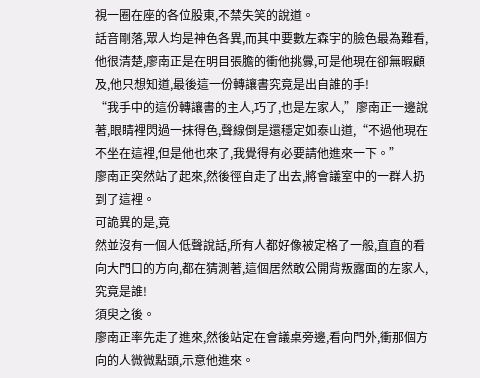視一圈在座的各位股東,不禁失笑的說道。
話音剛落,眾人均是神色各異,而其中要數左森宇的臉色最為難看,他很清楚,廖南正是在明目張膽的衝他挑釁,可是他現在卻無暇顧及,他只想知道,最後這一份轉讓書究竟是出自誰的手!
“我手中的這份轉讓書的主人,巧了,也是左家人,”廖南正一邊說著,眼睛裡閃過一抹得色,聲線倒是還穩定如泰山道,“不過他現在不坐在這裡,但是他也來了,我覺得有必要請他進來一下。”
廖南正突然站了起來,然後徑自走了出去,將會議室中的一群人扔到了這裡。
可詭異的是,竟
然並沒有一個人低聲說話,所有人都好像被定格了一般,直直的看向大門口的方向,都在猜測著,這個居然敢公開背叛露面的左家人,究竟是誰!
須臾之後。
廖南正率先走了進來,然後站定在會議桌旁邊,看向門外,衝那個方向的人微微點頭,示意他進來。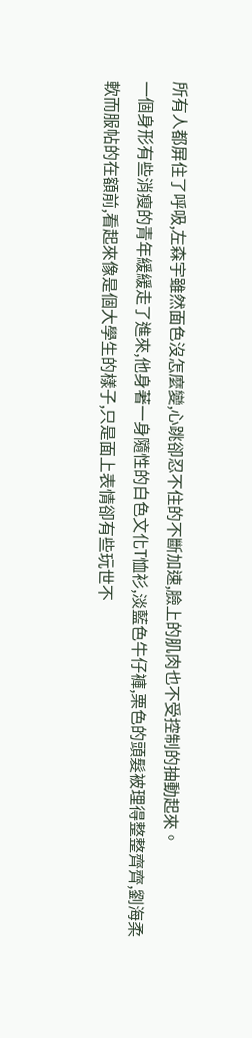所有人都屏住了呼吸,左森宇雖然面色沒怎麼變,心跳卻忍不住的不斷加速,臉上的肌肉也不受控制的抽動起來。
一個身形有些消瘦的青年緩緩走了進來,他身著一身隨性的白色文化T恤衫,淡藍色牛仔褲,栗色的頭髮被理得整整齊齊,劉海柔軟而服帖的在額前,看起來像是個大學生的樣子,只是面上表情卻有些玩世不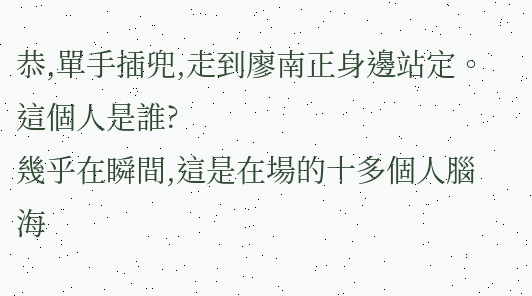恭,單手插兜,走到廖南正身邊站定。
這個人是誰?
幾乎在瞬間,這是在場的十多個人腦海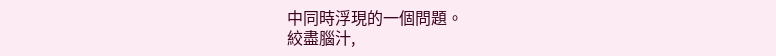中同時浮現的一個問題。
絞盡腦汁,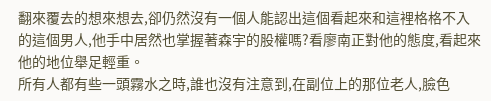翻來覆去的想來想去,卻仍然沒有一個人能認出這個看起來和這裡格格不入的這個男人,他手中居然也掌握著森宇的股權嗎?看廖南正對他的態度,看起來他的地位舉足輕重。
所有人都有些一頭霧水之時,誰也沒有注意到,在副位上的那位老人,臉色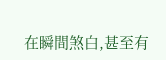在瞬間煞白,甚至有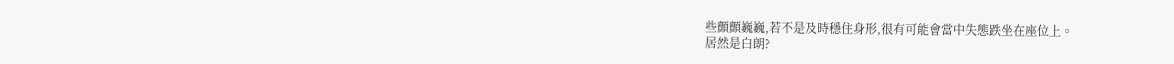些顫顫巍巍,若不是及時穩住身形,很有可能會當中失態跌坐在座位上。
居然是白朗?